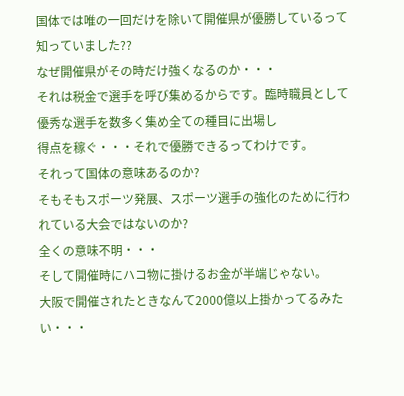国体では唯の一回だけを除いて開催県が優勝しているって知っていました??
なぜ開催県がその時だけ強くなるのか・・・
それは税金で選手を呼び集めるからです。臨時職員として優秀な選手を数多く集め全ての種目に出場し
得点を稼ぐ・・・それで優勝できるってわけです。
それって国体の意味あるのか?
そもそもスポーツ発展、スポーツ選手の強化のために行われている大会ではないのか?
全くの意味不明・・・
そして開催時にハコ物に掛けるお金が半端じゃない。
大阪で開催されたときなんて2000億以上掛かってるみたい・・・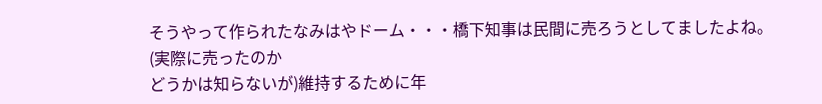そうやって作られたなみはやドーム・・・橋下知事は民間に売ろうとしてましたよね。(実際に売ったのか
どうかは知らないが)維持するために年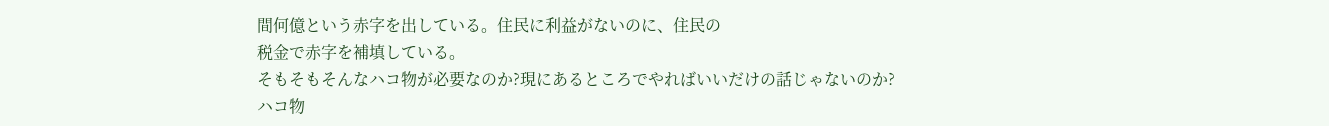間何億という赤字を出している。住民に利益がないのに、住民の
税金で赤字を補填している。
そもそもそんなハコ物が必要なのか?現にあるところでやればいいだけの話じゃないのか?
ハコ物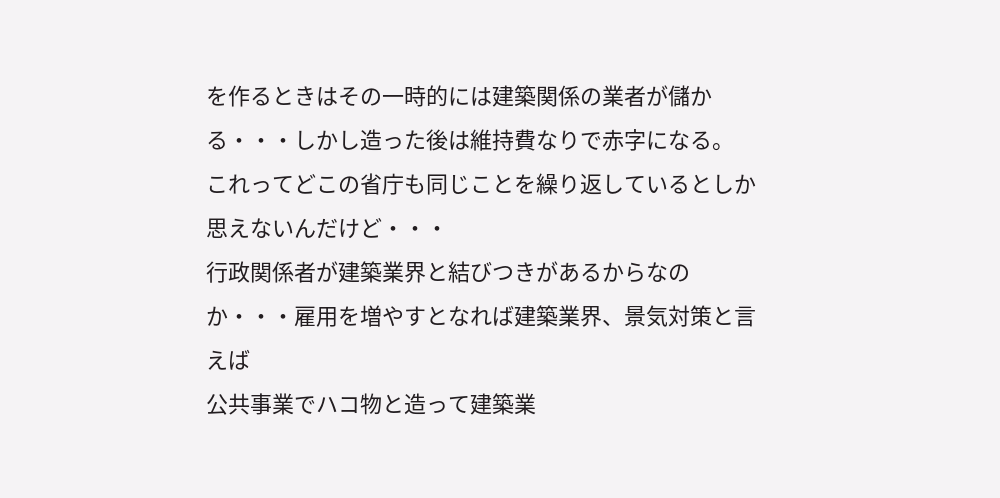を作るときはその一時的には建築関係の業者が儲かる・・・しかし造った後は維持費なりで赤字になる。
これってどこの省庁も同じことを繰り返しているとしか思えないんだけど・・・
行政関係者が建築業界と結びつきがあるからなのか・・・雇用を増やすとなれば建築業界、景気対策と言えば
公共事業でハコ物と造って建築業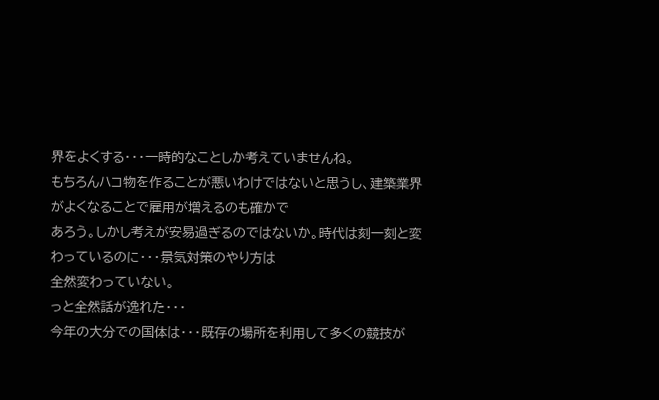界をよくする・・・一時的なことしか考えていませんね。
もちろんハコ物を作ることが悪いわけではないと思うし、建築業界がよくなることで雇用が増えるのも確かで
あろう。しかし考えが安易過ぎるのではないか。時代は刻一刻と変わっているのに・・・景気対策のやり方は
全然変わっていない。
っと全然話が逸れた・・・
今年の大分での国体は・・・既存の場所を利用して多くの競技が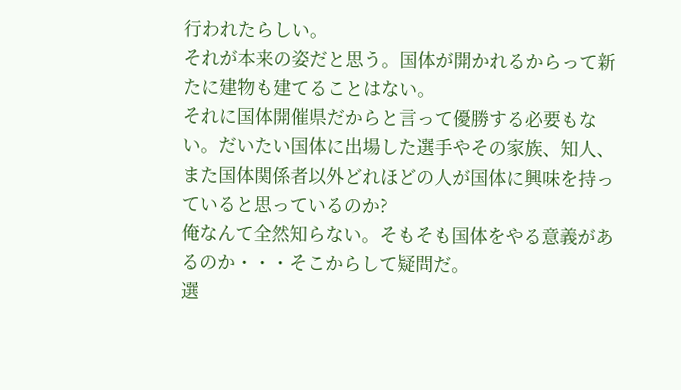行われたらしい。
それが本来の姿だと思う。国体が開かれるからって新たに建物も建てることはない。
それに国体開催県だからと言って優勝する必要もない。だいたい国体に出場した選手やその家族、知人、
また国体関係者以外どれほどの人が国体に興味を持っていると思っているのか?
俺なんて全然知らない。そもそも国体をやる意義があるのか・・・そこからして疑問だ。
選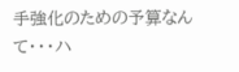手強化のための予算なんて・・・ハ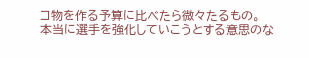コ物を作る予算に比べたら微々たるもの。
本当に選手を強化していこうとする意思のな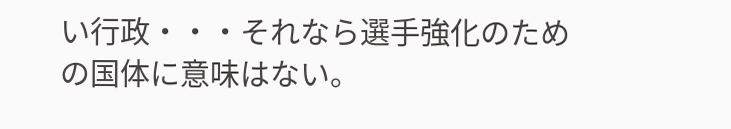い行政・・・それなら選手強化のための国体に意味はない。